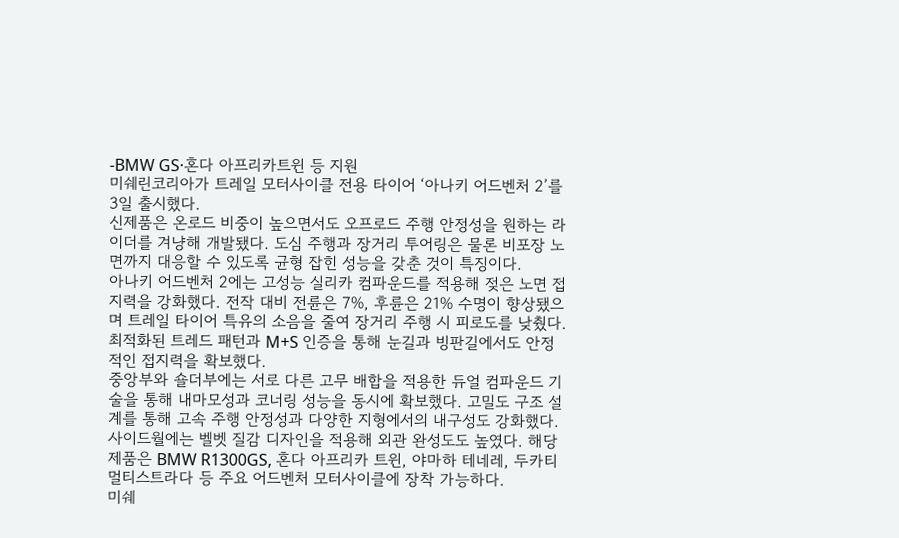-BMW GS·혼다 아프리카트윈 등 지원
미쉐린코리아가 트레일 모터사이클 전용 타이어 ‘아나키 어드벤처 2’를 3일 출시했다.
신제품은 온로드 비중이 높으면서도 오프로드 주행 안정성을 원하는 라이더를 겨냥해 개발됐다. 도심 주행과 장거리 투어링은 물론 비포장 노면까지 대응할 수 있도록 균형 잡힌 성능을 갖춘 것이 특징이다.
아나키 어드벤처 2에는 고성능 실리카 컴파운드를 적용해 젖은 노면 접지력을 강화했다. 전작 대비 전륜은 7%, 후륜은 21% 수명이 향상됐으며 트레일 타이어 특유의 소음을 줄여 장거리 주행 시 피로도를 낮췄다. 최적화된 트레드 패턴과 M+S 인증을 통해 눈길과 빙판길에서도 안정적인 접지력을 확보했다.
중앙부와 숄더부에는 서로 다른 고무 배합을 적용한 듀얼 컴파운드 기술을 통해 내마모성과 코너링 성능을 동시에 확보했다. 고밀도 구조 설계를 통해 고속 주행 안정성과 다양한 지형에서의 내구성도 강화했다. 사이드월에는 벨벳 질감 디자인을 적용해 외관 완성도도 높였다. 해당 제품은 BMW R1300GS, 혼다 아프리카 트윈, 야마하 테네레, 두카티 멀티스트라다 등 주요 어드벤처 모터사이클에 장착 가능하다.
미쉐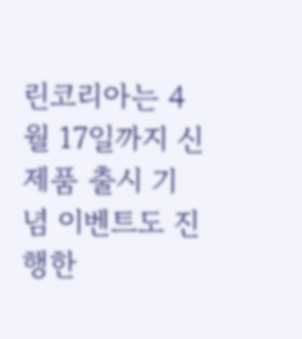린코리아는 4월 17일까지 신제품 출시 기념 이벤트도 진행한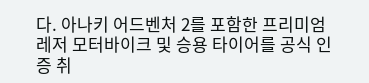다. 아나키 어드벤처 2를 포함한 프리미엄 레저 모터바이크 및 승용 타이어를 공식 인증 취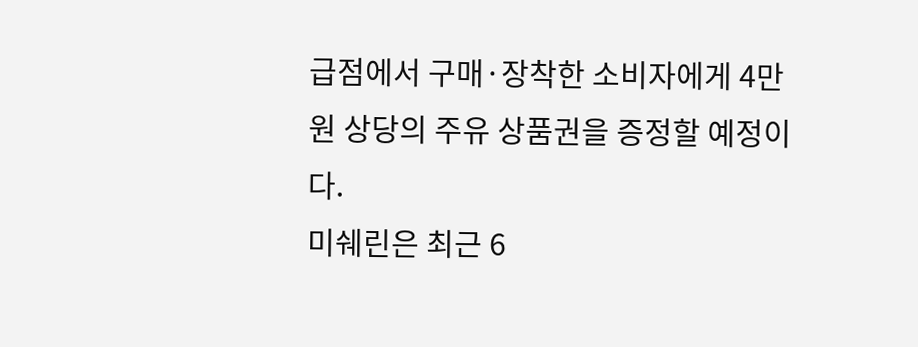급점에서 구매·장착한 소비자에게 4만원 상당의 주유 상품권을 증정할 예정이다.
미쉐린은 최근 6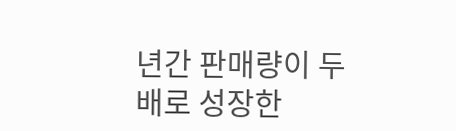년간 판매량이 두 배로 성장한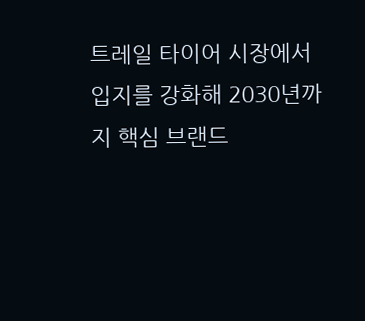트레일 타이어 시장에서 입지를 강화해 2030년까지 핵심 브랜드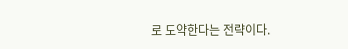로 도약한다는 전략이다.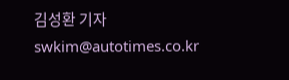김성환 기자 swkim@autotimes.co.kr